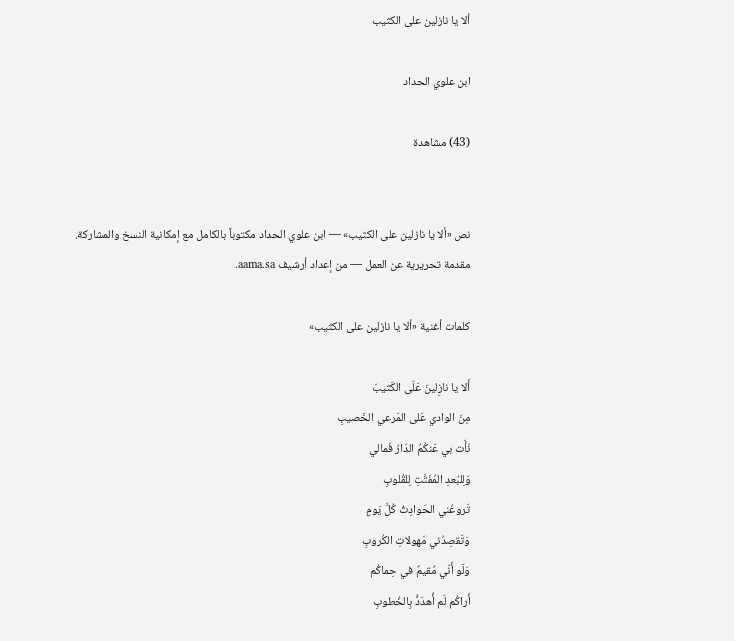ألا يا نازلين على الكثيب

ابن علوي الحداد

(43) مشاهدة


نص «ألا يا نازلين على الكثيب» — ابن علوي الحداد مكتوباً بالكامل مع إمكانية النسخ والمشاركة.
مقدمة تحريرية عن العمل — من إعداد أرشيف aama.sa.

كلمات أغنية «ألا يا نازلين على الكثيب»

أَلا يا نازِلينَ عَلَى الكَثيبَ
مِنَ الوادي عَلى المَرعي الخَصيبِ
نَأَت بي عَنكُمُ الدَارُ فَمالي
وَلِلبُعدِ المُفَتَّتِ لِلقُلوبِ
تَروعُني الحَوادِثُ كُلَّ يَومٍ
وَتَقصِدُني مَهولاتِ الكُروبِ
وَلَو أَنّي مُقيمٌ في حِماكُم
أَراكُم لَم أُهدَدُّ بِالخُطوبِ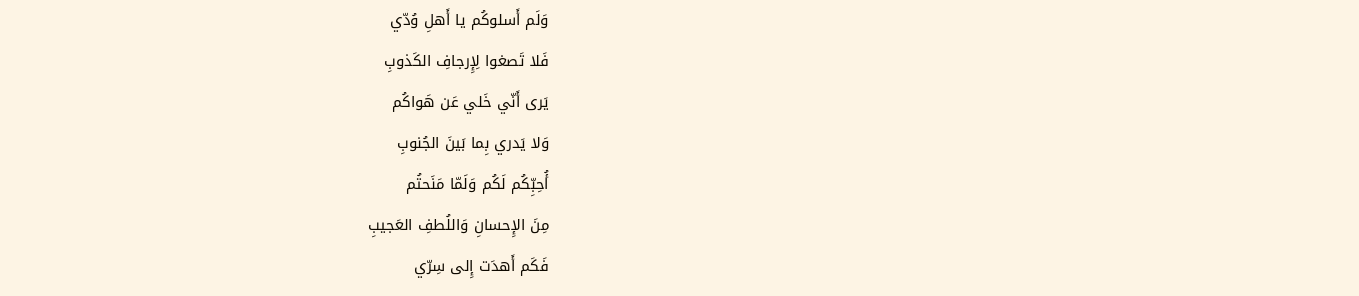وَلَم أَسلوكُم يا أَهلِ وُدّي
فَلا تَصغوا لِإِرجافِ الكَذوبِ
يَرى أَنّي خَلي عَن هَواكُم
وَلا يَدري بِما بَينَ الجُنوبِ
أُحِبِّكُم لَكُم وَلَمّا مَنَحتُم
مِنَ الإِحسانِ وَاللُطفِ العَجيبِ
فَكَم أَهدَت إِلى سِرّي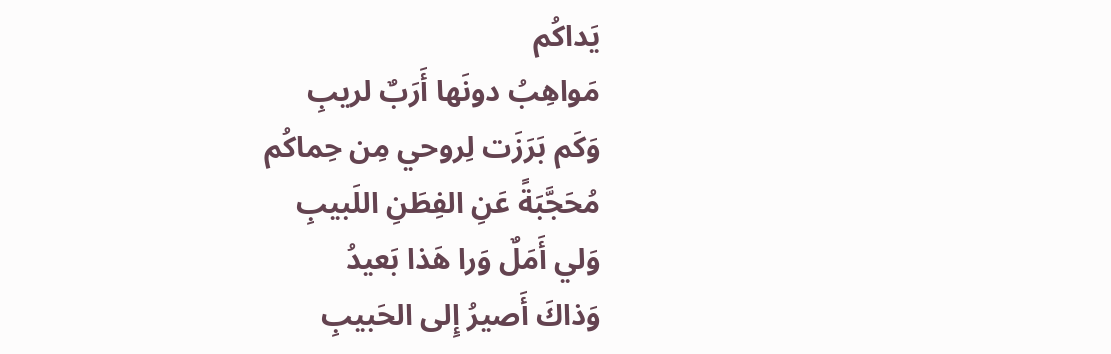يَداكُم
مَواهِبُ دونَها أَرَبٌ لريبِ
وَكَم بَرَزَت لِروحي مِن حِماكُم
مُحَجَّبَةً عَنِ الفِطَنِ اللَبيبِ
وَلي أَمَلٌ وَرا هَذا بَعيدُ
وَذاكَ أَصيرُ إِلى الحَبيبِ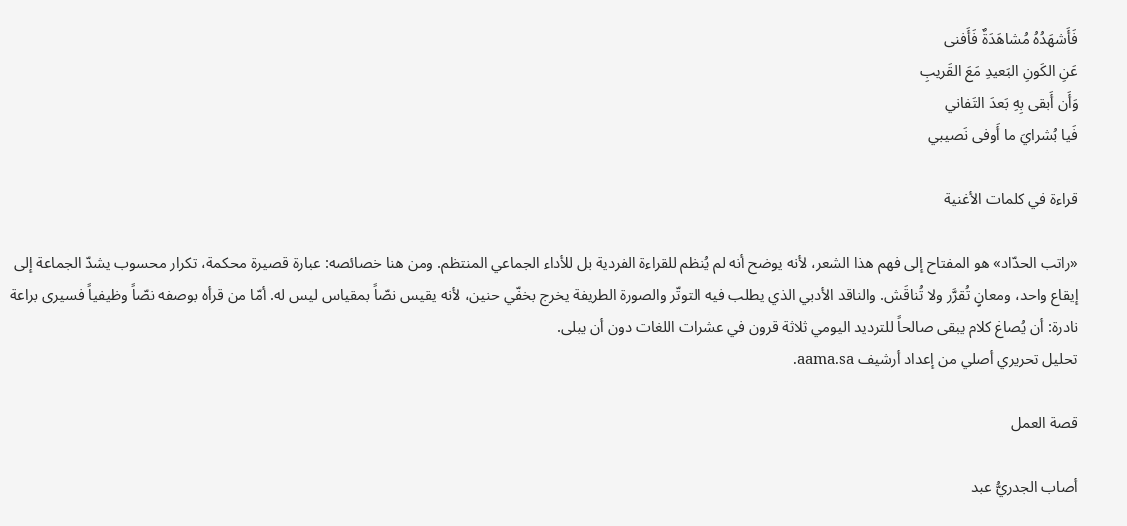فَأَشهَدُهُ مُشاهَدَةٌ فَأَفنى
عَنِ الكَونِ البَعيدِ مَعَ القَريبِ
وَأَن أَبقى بِهِ بَعدَ التَفاني
فَيا بُشرايَ ما أَوفى نَصيبي

قراءة في كلمات الأغنية

«راتب الحدّاد» هو المفتاح إلى فهم هذا الشعر، لأنه يوضح أنه لم يُنظم للقراءة الفردية بل للأداء الجماعي المنتظم. ومن هنا خصائصه: عبارة قصيرة محكمة، تكرار محسوب يشدّ الجماعة إلى إيقاع واحد، ومعانٍ تُقرَّر ولا تُناقَش. والناقد الأدبي الذي يطلب فيه التوتّر والصورة الطريفة يخرج بخفّي حنين، لأنه يقيس نصّاً بمقياس ليس له. أمّا من قرأه بوصفه نصّاً وظيفياً فسيرى براعة نادرة: أن يُصاغ كلام يبقى صالحاً للترديد اليومي ثلاثة قرون في عشرات اللغات دون أن يبلى.
تحليل تحريري أصلي من إعداد أرشيف aama.sa.

قصة العمل

أصاب الجدريُّ عبد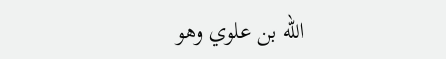الله بن علوي وهو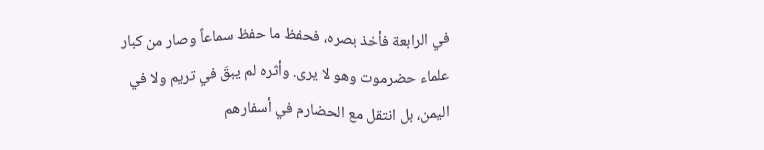في الرابعة فأخذ بصره، فحفظ ما حفظ سماعاً وصار من كبار علماء حضرموت وهو لا يرى. وأثره لم يبقَ في تريم ولا في اليمن، بل انتقل مع الحضارم في أسفارهم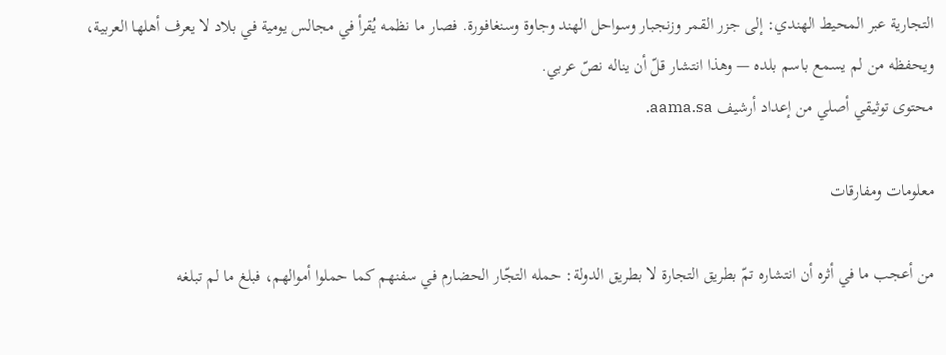التجارية عبر المحيط الهندي: إلى جزر القمر وزنجبار وسواحل الهند وجاوة وسنغافورة. فصار ما نظمه يُقرأ في مجالس يومية في بلاد لا يعرف أهلها العربية، ويحفظه من لم يسمع باسم بلده — وهذا انتشار قلّ أن يناله نصّ عربي.
محتوى توثيقي أصلي من إعداد أرشيف aama.sa.

معلومات ومفارقات

من أعجب ما في أثره أن انتشاره تمّ بطريق التجارة لا بطريق الدولة: حمله التجّار الحضارم في سفنهم كما حملوا أموالهم، فبلغ ما لم تبلغه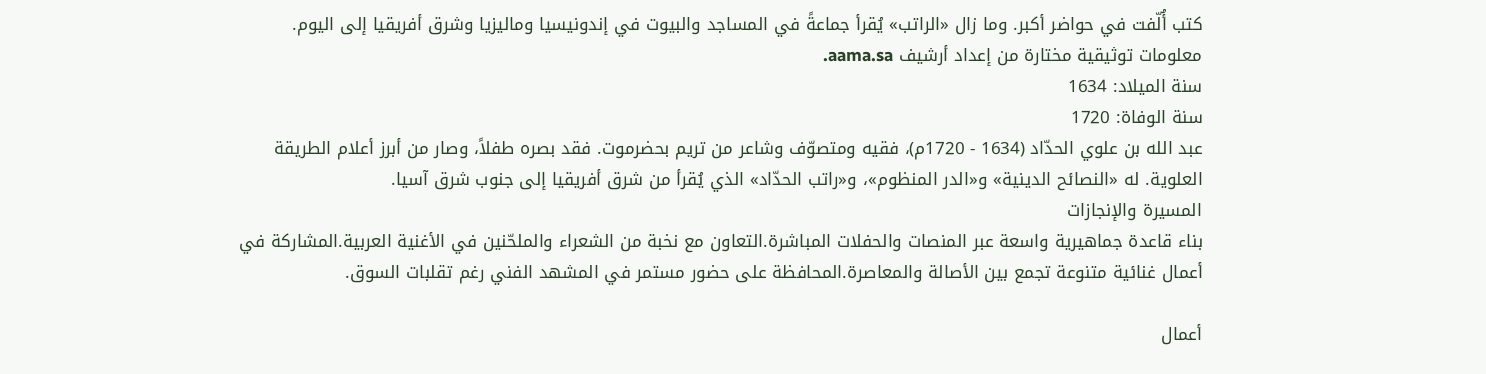كتب أُلّفت في حواضر أكبر. وما زال «الراتب» يُقرأ جماعةً في المساجد والبيوت في إندونيسيا وماليزيا وشرق أفريقيا إلى اليوم.
معلومات توثيقية مختارة من إعداد أرشيف aama.sa.
سنة الميلاد: 1634
سنة الوفاة: 1720
عبد الله بن علوي الحدّاد (1634 - 1720م)، فقيه ومتصوّف وشاعر من تريم بحضرموت. فقد بصره طفلاً، وصار من أبرز أعلام الطريقة العلوية. له «النصائح الدينية» و«الدر المنظوم»، و«راتب الحدّاد» الذي يُقرأ من شرق أفريقيا إلى جنوب شرق آسيا.
المسيرة والإنجازات
بناء قاعدة جماهيرية واسعة عبر المنصات والحفلات المباشرة.التعاون مع نخبة من الشعراء والملحّنين في الأغنية العربية.المشاركة في أعمال غنائية متنوعة تجمع بين الأصالة والمعاصرة.المحافظة على حضور مستمر في المشهد الفني رغم تقلبات السوق.

أعمال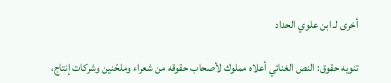أخرى لـ ابن علوي الحداد

تنويه حقوق: النص الغنائي أعلاه مملوك لأصحاب حقوقه من شعراء وملحّنين وشركات إنتاج،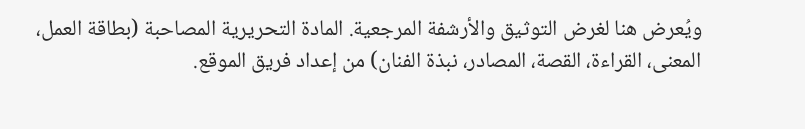ويُعرض هنا لغرض التوثيق والأرشفة المرجعية. المادة التحريرية المصاحبة (بطاقة العمل، المعنى، القراءة، القصة، المصادر، نبذة الفنان) من إعداد فريق الموقع.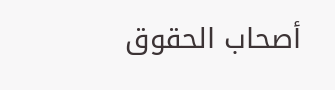أصحاب الحقوق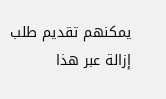يمكنهم تقديم طلب إزالة عبر هذا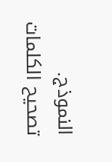النموذج.
تصحيح الكلمات